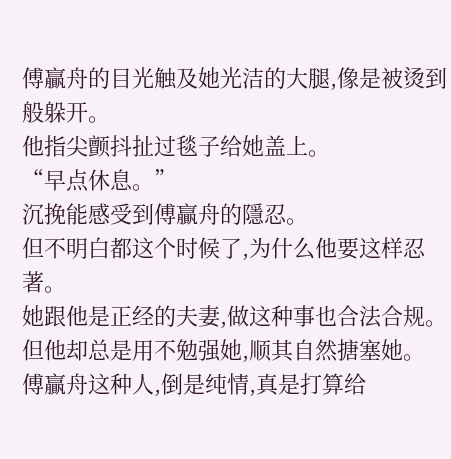傅贏舟的目光触及她光洁的大腿,像是被烫到般躲开。
他指尖颤抖扯过毯子给她盖上。
“早点休息。”
沉挽能感受到傅贏舟的隱忍。
但不明白都这个时候了,为什么他要这样忍著。
她跟他是正经的夫妻,做这种事也合法合规。
但他却总是用不勉强她,顺其自然搪塞她。
傅贏舟这种人,倒是纯情,真是打算给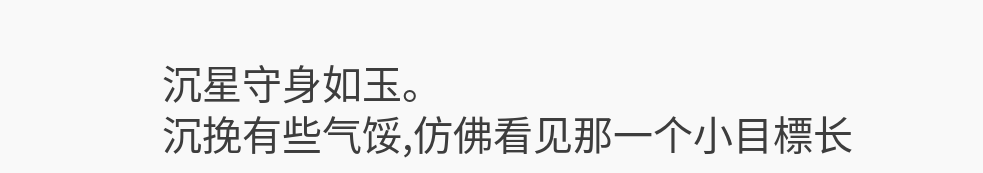沉星守身如玉。
沉挽有些气馁,仿佛看见那一个小目標长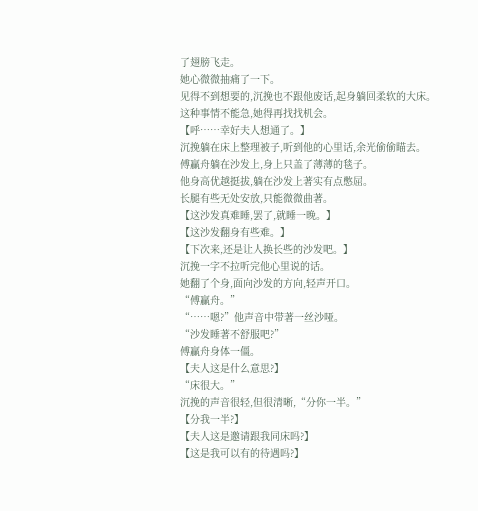了翅膀飞走。
她心微微抽痛了一下。
见得不到想要的,沉挽也不跟他废话,起身躺回柔软的大床。
这种事情不能急,她得再找找机会。
【呼……幸好夫人想通了。】
沉挽躺在床上整理被子,听到他的心里话,余光偷偷瞄去。
傅贏舟躺在沙发上,身上只盖了薄薄的毯子。
他身高优越挺拔,躺在沙发上著实有点憋屈。
长腿有些无处安放,只能微微曲著。
【这沙发真难睡,罢了,就睡一晚。】
【这沙发翻身有些难。】
【下次来,还是让人换长些的沙发吧。】
沉挽一字不拉听完他心里说的话。
她翻了个身,面向沙发的方向,轻声开口。
“傅贏舟。”
“……嗯?”他声音中带著一丝沙哑。
“沙发睡著不舒服吧?”
傅贏舟身体一僵。
【夫人这是什么意思?】
“床很大。”
沉挽的声音很轻,但很清晰,“分你一半。”
【分我一半?】
【夫人这是邀请跟我同床吗?】
【这是我可以有的待遇吗?】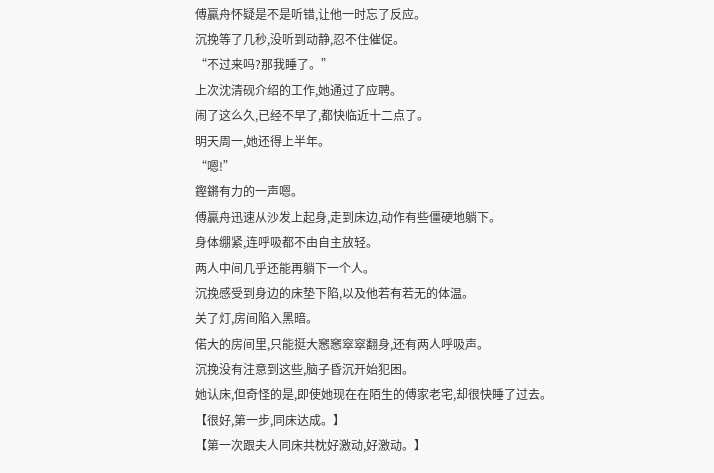傅贏舟怀疑是不是听错,让他一时忘了反应。
沉挽等了几秒,没听到动静,忍不住催促。
“不过来吗?那我睡了。”
上次沈清砚介绍的工作,她通过了应聘。
闹了这么久,已经不早了,都快临近十二点了。
明天周一,她还得上半年。
“嗯!”
鏗鏘有力的一声嗯。
傅贏舟迅速从沙发上起身,走到床边,动作有些僵硬地躺下。
身体绷紧,连呼吸都不由自主放轻。
两人中间几乎还能再躺下一个人。
沉挽感受到身边的床垫下陷,以及他若有若无的体温。
关了灯,房间陷入黑暗。
偌大的房间里,只能挺大窸窸窣窣翻身,还有两人呼吸声。
沉挽没有注意到这些,脑子昏沉开始犯困。
她认床,但奇怪的是,即使她现在在陌生的傅家老宅,却很快睡了过去。
【很好,第一步,同床达成。】
【第一次跟夫人同床共枕好激动,好激动。】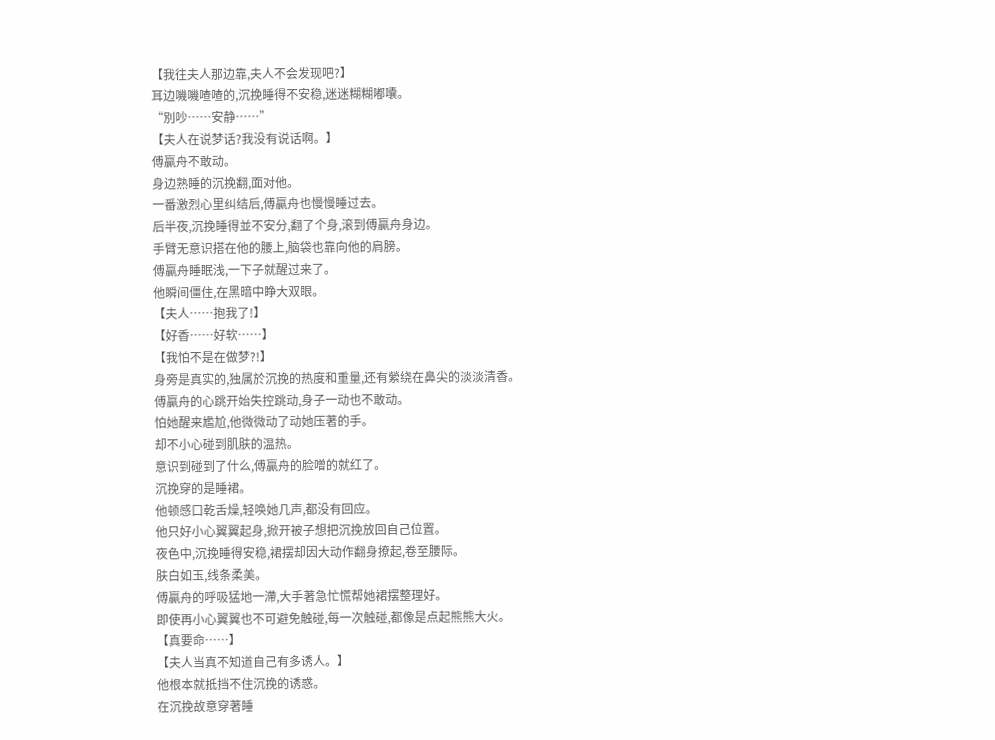【我往夫人那边靠,夫人不会发现吧?】
耳边嘰嘰喳喳的,沉挽睡得不安稳,迷迷糊糊嘟囔。
“別吵……安静……”
【夫人在说梦话?我没有说话啊。】
傅贏舟不敢动。
身边熟睡的沉挽翻,面对他。
一番激烈心里纠结后,傅贏舟也慢慢睡过去。
后半夜,沉挽睡得並不安分,翻了个身,滚到傅贏舟身边。
手臂无意识搭在他的腰上,脑袋也靠向他的肩膀。
傅贏舟睡眠浅,一下子就醒过来了。
他瞬间僵住,在黑暗中睁大双眼。
【夫人……抱我了!】
【好香……好软……】
【我怕不是在做梦?!】
身旁是真实的,独属於沉挽的热度和重量,还有縈绕在鼻尖的淡淡清香。
傅贏舟的心跳开始失控跳动,身子一动也不敢动。
怕她醒来尷尬,他微微动了动她压著的手。
却不小心碰到肌肤的温热。
意识到碰到了什么,傅贏舟的脸噌的就红了。
沉挽穿的是睡裙。
他顿感口乾舌燥,轻唤她几声,都没有回应。
他只好小心翼翼起身,掀开被子想把沉挽放回自己位置。
夜色中,沉挽睡得安稳,裙摆却因大动作翻身撩起,卷至腰际。
肤白如玉,线条柔美。
傅贏舟的呼吸猛地一滯,大手著急忙慌帮她裙摆整理好。
即使再小心翼翼也不可避免触碰,每一次触碰,都像是点起熊熊大火。
【真要命……】
【夫人当真不知道自己有多诱人。】
他根本就抵挡不住沉挽的诱惑。
在沉挽故意穿著睡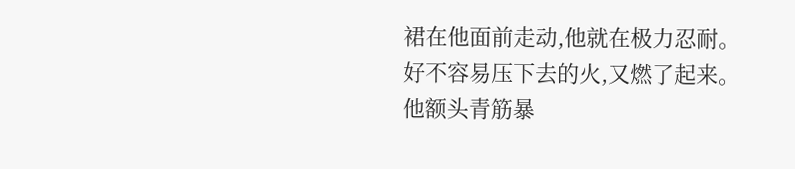裙在他面前走动,他就在极力忍耐。
好不容易压下去的火,又燃了起来。
他额头青筋暴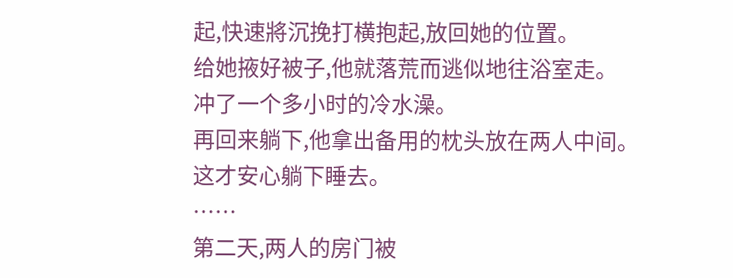起,快速將沉挽打横抱起,放回她的位置。
给她掖好被子,他就落荒而逃似地往浴室走。
冲了一个多小时的冷水澡。
再回来躺下,他拿出备用的枕头放在两人中间。
这才安心躺下睡去。
……
第二天,两人的房门被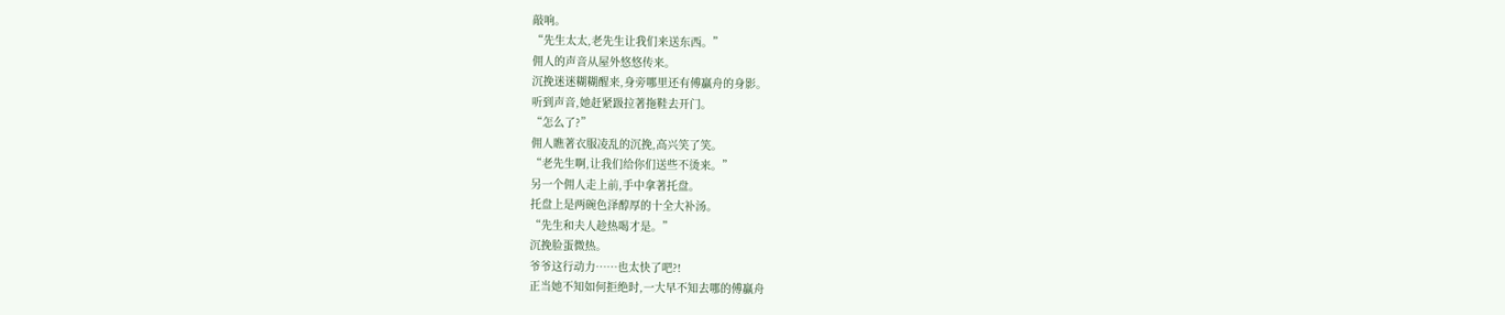敲响。
“先生太太,老先生让我们来送东西。”
佣人的声音从屋外悠悠传来。
沉挽迷迷糊糊醒来,身旁哪里还有傅贏舟的身影。
听到声音,她赶紧趿拉著拖鞋去开门。
“怎么了?”
佣人瞧著衣服凌乱的沉挽,高兴笑了笑。
“老先生啊,让我们给你们送些不烫来。”
另一个佣人走上前,手中拿著托盘。
托盘上是两碗色泽醇厚的十全大补汤。
“先生和夫人趁热喝才是。”
沉挽脸蛋微热。
爷爷这行动力……也太快了吧?!
正当她不知如何拒绝时,一大早不知去哪的傅贏舟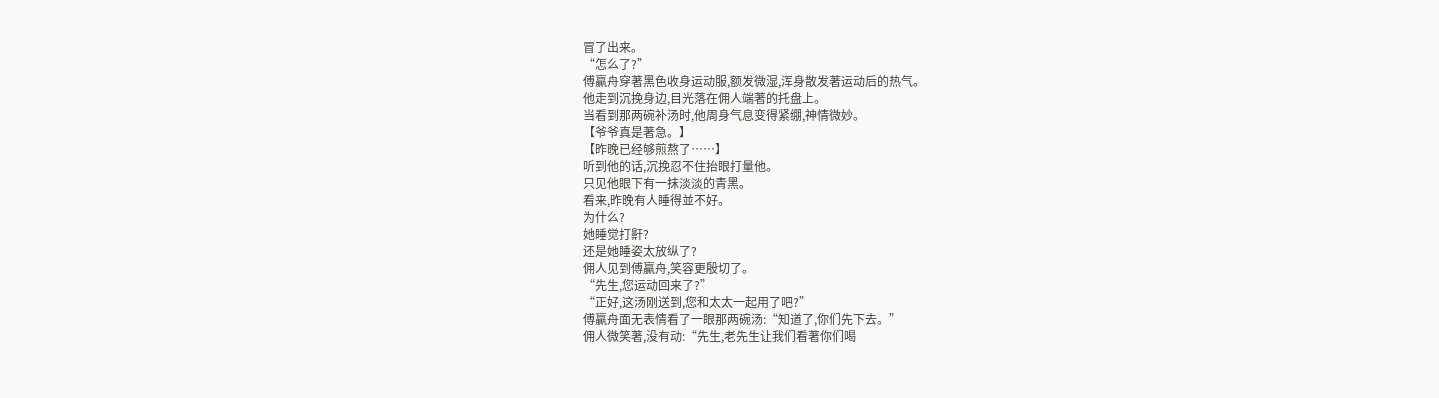冒了出来。
“怎么了?”
傅贏舟穿著黑色收身运动服,额发微湿,浑身散发著运动后的热气。
他走到沉挽身边,目光落在佣人端著的托盘上。
当看到那两碗补汤时,他周身气息变得紧绷,神情微妙。
【爷爷真是著急。】
【昨晚已经够煎熬了……】
听到他的话,沉挽忍不住抬眼打量他。
只见他眼下有一抹淡淡的青黑。
看来,昨晚有人睡得並不好。
为什么?
她睡觉打鼾?
还是她睡姿太放纵了?
佣人见到傅贏舟,笑容更殷切了。
“先生,您运动回来了?”
“正好,这汤刚送到,您和太太一起用了吧?”
傅贏舟面无表情看了一眼那两碗汤:“知道了,你们先下去。”
佣人微笑著,没有动:“先生,老先生让我们看著你们喝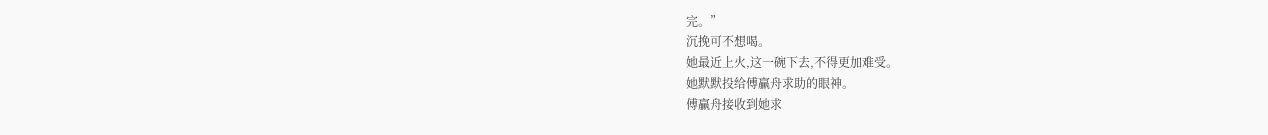完。”
沉挽可不想喝。
她最近上火,这一碗下去,不得更加难受。
她默默投给傅贏舟求助的眼神。
傅贏舟接收到她求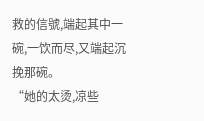救的信號,端起其中一碗,一饮而尽,又端起沉挽那碗。
“她的太烫,凉些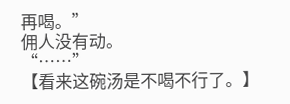再喝。”
佣人没有动。
“……”
【看来这碗汤是不喝不行了。】